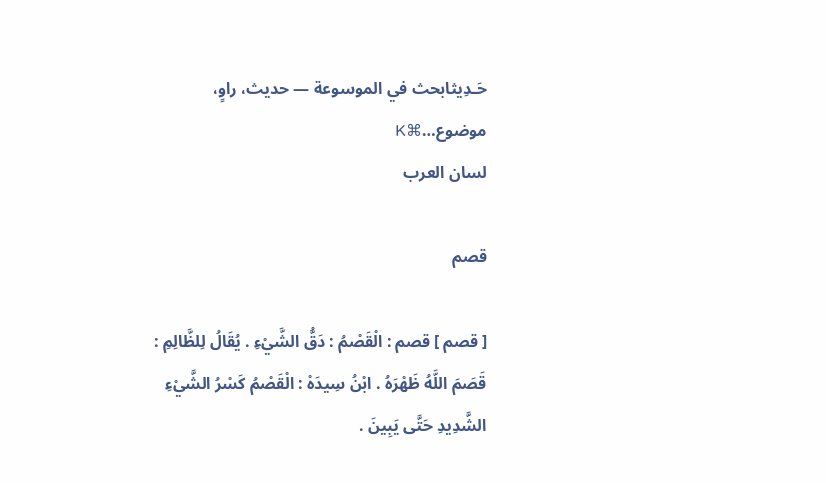حَـدِيثابحث في الموسوعة — حديث، راوٍ، موضوع…⌘K
لسان العرب

قصم

[ قصم ] قصم : الْقَصْمُ : دَقُّ الشَّيْءِ . يُقَالُ لِلظَّالِمِ : قَصَمَ اللَّهُ ظَهْرَهُ . ابْنُ سِيدَهْ : الْقَصْمُ كَسْرُ الشَّيْءِ الشَّدِيدِ حَتَّى يَبِينَ .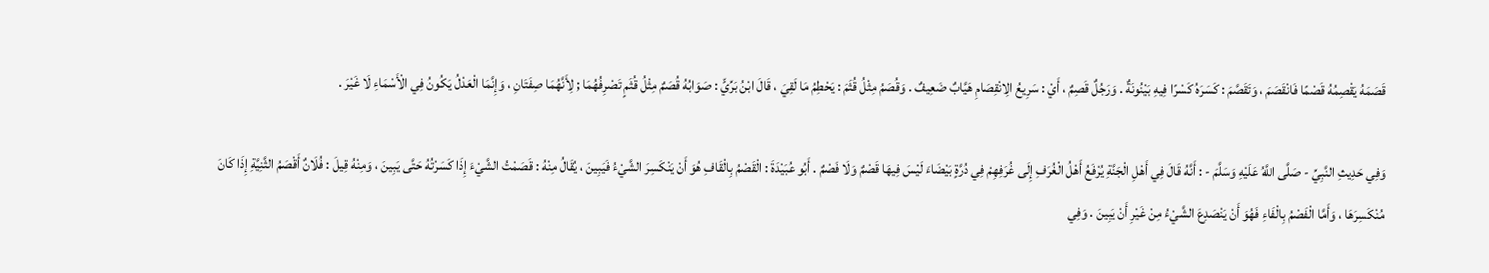قَصَمَهُ يَقْصِمُهُ قَصْمًا فَانْقَصَمَ ، وَتَقَصَّمَ : كَسَرَهُ كَسْرًا فِيهِ بَيْنُونَةٌ . وَرَجُلٌ قَصِمٌ ، أَيْ : سَرِيعُ الِانْقِصَامِ هَيَّابٌ ضَعِيفٌ . وَقُصَمُ مِثْلُ قُثَمَ : يَحْطِمُ مَا لَقِيَ ، قَالَ ابْنُ بَرِّيٍّ : صَوَابُهُ قُصَمٌ مِثْلُ قُثَمٍ تَصْرِفُهُمَا ; لِأَنَّهُمَا صِفَتَانِ ، وَإِنَّمَا الْعَدْلُ يَكُونُ فِي الْأَسْمَاءِ لَا غَيْرَ .

وَفِي حَدِيثِ النَّبِيِّ - صَلَّى اللَّهُ عَلَيْهِ وَسَلَّمَ - : أَنَّهُ قَالَ فِي أَهْلِ الْجَنَّةِ يُرْفَعُ أَهْلُ الْغُرَفِ إِلَى غُرَفِهِمْ فِي دُرَّةٍ بَيْضَاءَ لَيْسَ فِيهَا قَصْمٌ وَلَا فَصْمٌ . أَبُو عُبَيْدَةَ : الْقَصْمُ بِالْقَافِ هُوَ أَنْ يَنْكَسِرَ الشَّيْءُ فَيَبِينَ ، يُقَالُ مِنْهُ : قَصَمْتُ الشَّيْءَ إِذَا كَسَرْتُهُ حَتَّى يَبِينَ ، وَمِنْهُ قِيلَ : فُلَانٌ أَقْصَمُ الثَّنِيَّةِ إِذَا كَانَ مُنْكَسِرَهَا ، وَأَمَّا الْفَصْمُ بِالْفَاءِ فَهُوَ أَنْ يَنْصَدِعَ الشَّيْءُ مِنْ غَيْرِ أَنْ يَبِينَ . وَفِي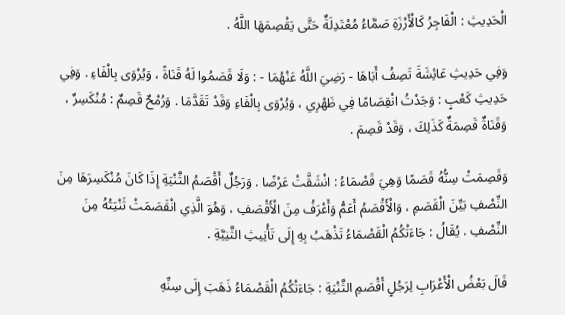الْحَدِيثِ : الْفَاجِرُ كَالْأَرْزَةِ صَمَّاءُ مُعْتَدِلَةٌ حَتَّى يَقْصِمَهَا اللَّهُ .

وَفِي حَدِيثِ عَائِشَةَ تَصِفُ أَبَاهَا - رَضِيَ اللَّهُ عَنْهُمَا - : وَلَا قَصَمُوا لَهُ قَنَاةً ، وَيُرْوَى بِالْفَاءِ . وَفِي حَدِيثِ كَعْبٍ : وَجَدْتُ انْقِصَامًا فِي ظَهْرِي ، وَيُرْوَى بِالْفَاءِ وَقَدْ تَقَدَّمَا . وَرُمْحٌ قَصِمٌ : مُنْكَسِرٌ ، وَقَنَاةٌ قَصِمَةٌ كَذَلِكَ ، وَقَدْ قَصِمَ .

وَقَصِمَتْ سِنُّهُ قَصَمًا وَهِيَ قَصْمَاءُ : انْشَقَّتْ عَرْضًا . وَرَجُلٌ أَقْصَمُ الثَّنْيَةِ إِذَا كَانَ مُنْكَسِرَهَا مِنَ النِّصْفِ بَيِّنَ الْقَصَمِ ، وَالْأَقْصَمُ أَعَمُّ وَأَعْرَفُ مِنَ الْأَقْصَفِ ، وَهُوَ الَّذِي انْقَصَمَتْ ثَنْيَتُهُ مِنَ النِّصْفِ . يُقَالُ : جَاءَتْكُمُ الْقَصْمَاءُ تَذْهَبُ بِهِ إِلَى تَأْنِيثِ الثَّنِيَّةِ .

قَالَ بَعْضُ الْأَعْرَابِ لِرَجُلٍ أَقْصَمِ الثَّنْيَةِ : جَاءَتْكُمُ الْقَصْمَاءُ ذَهَبَ إِلَى سِنِّهِ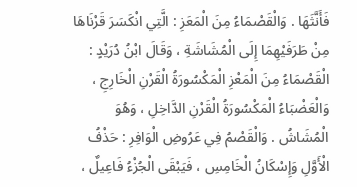فَأَنَّثَهَا . وَالْقَصْمَاءُ مِنَ الْمَعَزِ : الَّتِي انْكَسَرَ قَرْنَاهَا مِنْ طَرَفَيْهِمَا إِلَى الْمُشَاشَةِ ، وَقَالَ ابْنُ دُرَيْدٍ : الْقَصْمَاءُ مِنَ الْمَعْزِ الْمَكْسُورَةُ الْقَرْنِ الْخَارِجِ ، وَالْعَضْبَاءُ الْمَكْسُورَةُ الْقَرْنِ الدَّاخِلِ ، وَهُوَ الْمُشَاشُ . وَالْقَصْمُ فِي عَرُوضِ الْوَافِرِ : حَذْفُ الْأَوَّلِ وَإِسْكَانُ الْخَامِسِ ، فَيَبْقَى الْجُزْءُ فَاعِيلٌ ،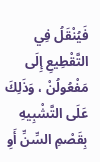فَيُنْقَلُ فِي التَّقْطِيعِ إِلَى مَفْعُولُنْ ، وَذَلِكَ عَلَى التَّشْبِيهِ بِقَصْمِ السِّنِّ أَوِ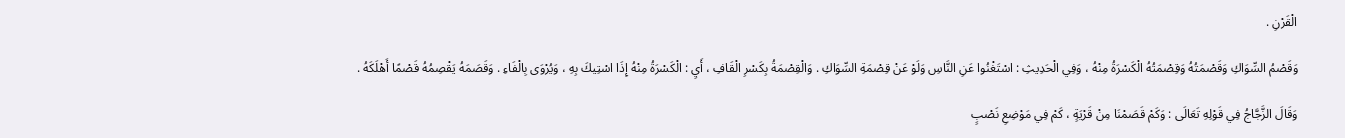الْقَرْنِ .

وَقَصْمُ السِّوَاكِ وَقَصْمَتُهُ وَقِصْمَتُهُ الْكَسْرَةُ مِنْهُ ، وَفِي الْحَدِيثِ : اسْتَغْنُوا عَنِ النَّاسِ وَلَوْ عَنْ قِصْمَةِ السِّوَاكِ . وَالْقِصْمَةُ بِكَسْرِ الْقَافِ ، أَيِ : الْكَسْرَةُ مِنْهُ إِذَا اسْتِيكَ بِهِ ، وَيُرْوَى بِالْفَاءِ . وَقَصَمَهُ يَقْصِمُهُ قَصْمًا أَهْلَكَهُ .

وَقَالَ الزَّجَّاجُ فِي قَوْلِهِ تَعَالَى : وَكَمْ قَصَمْنَا مِنْ قَرْيَةٍ ، كَمْ فِي مَوْضِعِ نَصْبٍ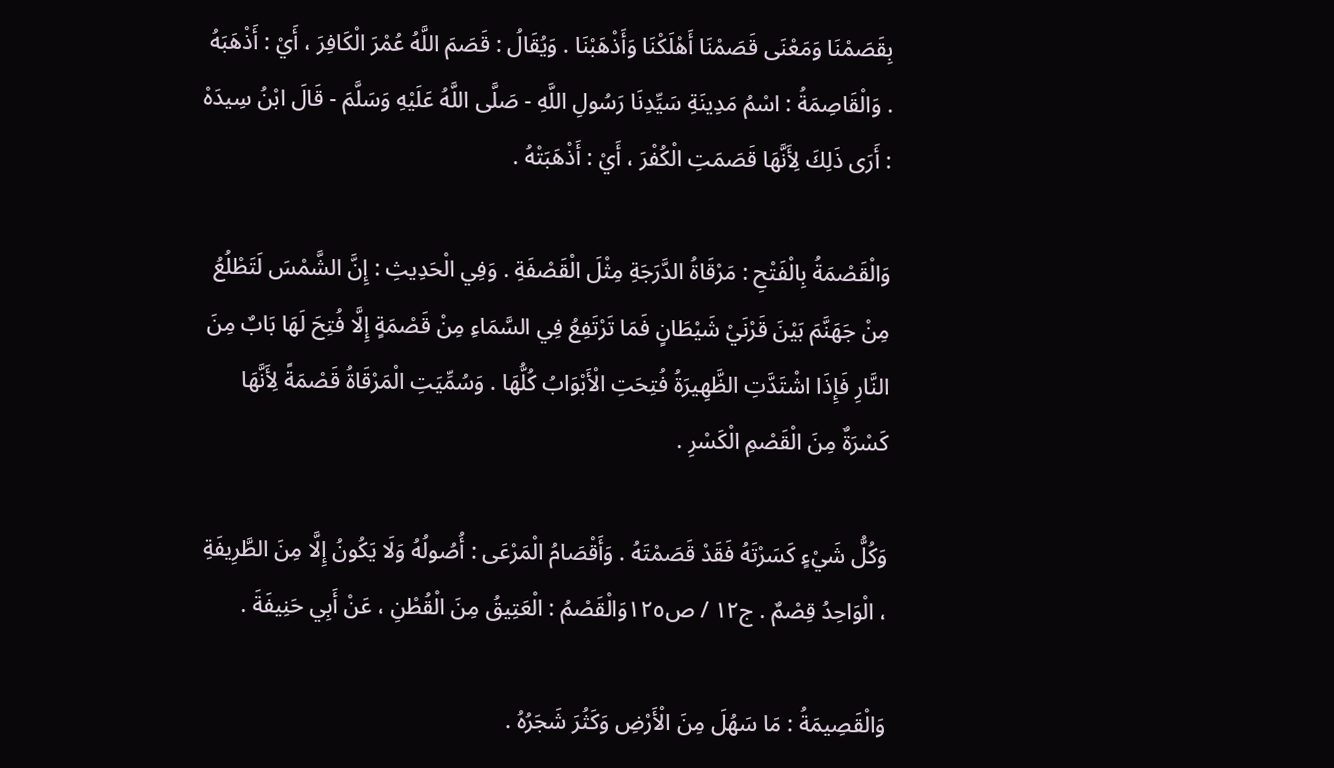بِقَصَمْنَا وَمَعْنَى قَصَمْنَا أَهْلَكْنَا وَأَذْهَبْنَا . وَيُقَالُ : قَصَمَ اللَّهُ عُمْرَ الْكَافِرَ ، أَيْ : أَذْهَبَهُ . وَالْقَاصِمَةُ : اسْمُ مَدِينَةِ سَيِّدِنَا رَسُولِ اللَّهِ - صَلَّى اللَّهُ عَلَيْهِ وَسَلَّمَ - قَالَ ابْنُ سِيدَهْ : أَرَى ذَلِكَ لِأَنَّهَا قَصَمَتِ الْكُفْرَ ، أَيْ : أَذْهَبَتْهُ .

وَالْقَصْمَةُ بِالْفَتْحِ : مَرْقَاةُ الدَّرَجَةِ مِثْلَ الْقَصْفَةِ . وَفِي الْحَدِيثِ : إِنَّ الشَّمْسَ لَتَطْلُعُ مِنْ جَهَنَّمَ بَيْنَ قَرْنَيْ شَيْطَانٍ فَمَا تَرْتَفِعُ فِي السَّمَاءِ مِنْ قَصْمَةٍ إِلَّا فُتِحَ لَهَا بَابٌ مِنَ النَّارِ فَإِذَا اشْتَدَّتِ الظَّهِيرَةُ فُتِحَتِ الْأَبْوَابُ كُلُّهَا . وَسُمِّيَتِ الْمَرْقَاةُ قَصْمَةً لِأَنَّهَا كَسْرَةٌ مِنَ الْقَصْمِ الْكَسْرِ .

وَكُلُّ شَيْءٍ كَسَرْتَهُ فَقَدْ قَصَمْتَهُ . وَأَقْصَامُ الْمَرْعَى : أُصُولُهُ وَلَا يَكُونُ إِلَّا مِنَ الطَّرِيفَةِ ، الْوَاحِدُ قِصْمٌ . ج١٢ / ص١٢٥وَالْقَصْمُ : الْعَتِيقُ مِنَ الْقُطْنِ ، عَنْ أَبِي حَنِيفَةَ .

وَالْقَصِيمَةُ : مَا سَهُلَ مِنَ الْأَرْضِ وَكَثُرَ شَجَرُهُ .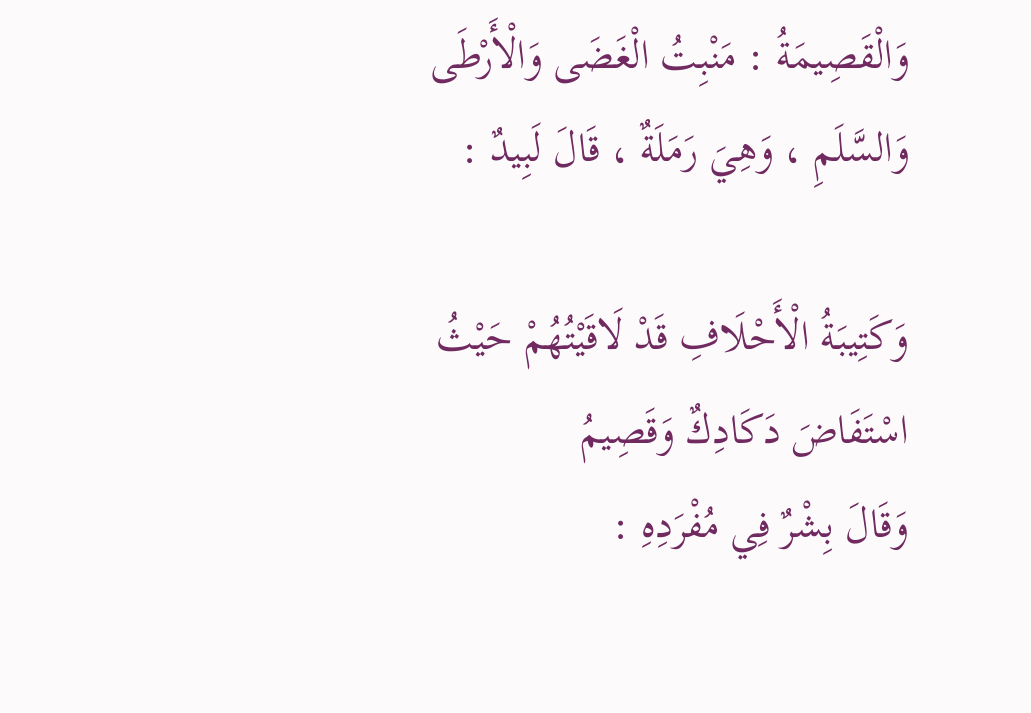وَالْقَصِيمَةُ : مَنْبِتُ الْغَضَى وَالْأَرْطَى وَالسَّلَمِ ، وَهِيَ رَمَلَةٌ ، قَالَ لَبِيدٌ :

وَكَتِيبَةُ الْأَحْلَافِ قَدْ لَاقَيْتُهُمْ حَيْثُ اسْتَفَاضَ دَكَادِكٌ وَقَصِيمُ
وَقَالَ بِشْرٌ فِي مُفْرَدِهِ :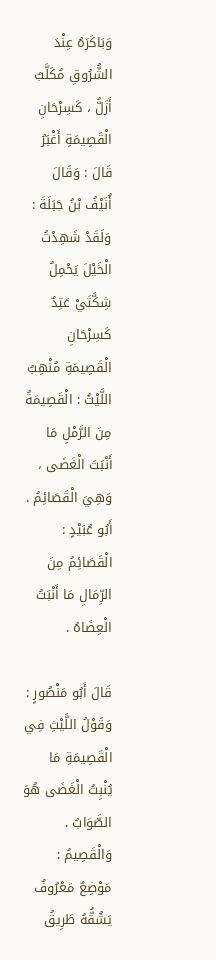وَبَاكَرَهُ عِنْدَ الشُّرُوقِ مُكَلَّبٌ أَزَلُّ ، كَسِرْحَانِ الْقَصِيمَةِ أَغْبَرُ
قَالَ : وَقَالَ أُنَيْفُ بْنُ جَبَلَةَ :
وَلَقَدْ شَهِدْتُ الْخَيْلَ يَحْمِلُ شِكَّتَيْ عَتِدٌ كَسِرْحَانِ الْقَصِيمَةِ مُنْهِبُ
اللَّيْثُ : الْقَصِيمَةُ مِنَ الرَّمْلِ مَا أَنْبَتَ الْغَضَى ، وَهِيَ الْقَصَائِمُ . أَبُو عُبَيْدٍ : الْقَصَائِمُ مِنَ الرِّمَالِ مَا أَنْبَتُ الْعِضَاهُ .

قَالَ أَبُو مَنْصُورٍ : وَقَوْلُ اللَّيْثِ فِي الْقَصِيمَةِ مَا يُنْبِتُ الْغَضَى هُوَ الصَّوَابُ . وَالْقَصِيمُ : مَوْضِعٌ مَعْرُوفٌ يَشُقُّهُ طَرِيقُ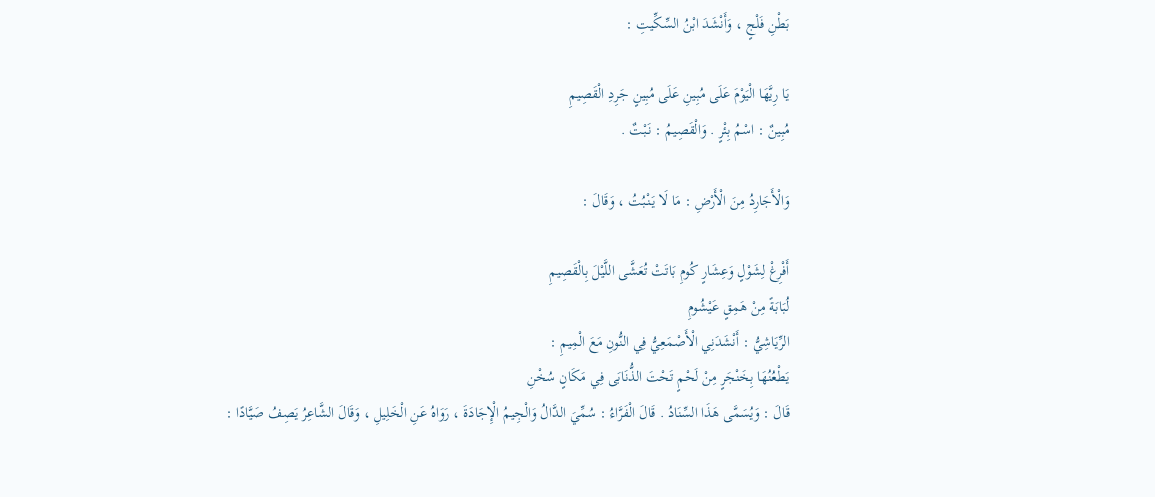بَطْنِ فَلْجٍ ، وَأَنْشَدَ ابْنُ السِّكِّيتِ :

يَا رِيَّهَا الْيَوْمَ عَلَى مُبِينِ عَلَى مُبِينٍ جَرِدِ الْقَصِيمِ
مُبِينٌ : اسْمُ بِئْرٍ . وَالْقَصِيمُ : نَبْتٌ .

وَالْأَجَارِدُ مِنَ الْأَرْضِ : مَا لَا يَنْبُتُ ، وَقَالَ :

أَفْرِغْ لِشَوْلٍ وَعِشَارٍ كُومِ بَاتَتْ تُعَشَّى اللَّيْلَ بِالْقَصِيمِ
لُبَابَةً مِنْ هَمِقٍ عَيْشُومِ
الرِّيَاشِيُّ : أَنْشَدَنِي الْأَصْمَعِيُّ فِي النُّونِ مَعَ الْمِيمِ :
يَطْعُنُهَا بِخَنْجَرٍ مِنْ لَحْمٍ تَحْتَ الذُّنَابَى فِي مَكَانٍ سُخْنِ
قَالَ : وَيُسَمَّى هَذَا السِّنَادُ . قَالَ الْفَرَّاءُ : سُمِّيَ الدَّالُ وَالْجِيمُ الْإِجَادَةَ ، رَوَاهُ عَنِ الْخَلِيلِ ، وَقَالَ الشَّاعِرُ يَصِفُ صَيَّادًا :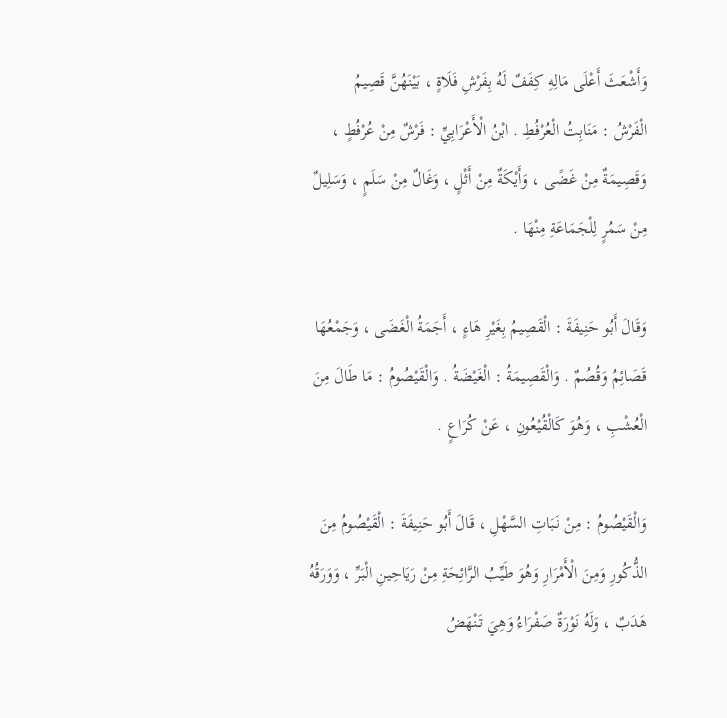وَأَشْعَثَ أَعْلَى مَالِهِ كِفَفٌ لَهُ بِفَرْشِ فَلَاةٍ ، بَيْنَهُنَّ قَصِيمُ
الْفَرْشُ : مَنَابِتُ الْعُرْفُطِ . ابْنُ الْأَعْرَابِيِّ : فَرْشٌ مِنْ عُرْفُطٍ ، وَقَصِيمَةٌ مِنْ غَضًى ، وَأَيْكَةٌ مِنْ أَثْلٍ ، وَغَالٌ مِنْ سَلَمٍ ، وَسَلِيلٌ مِنْ سَمُرٍ لِلْجَمَاعَةِ مِنْهَا .

وَقَالَ أَبُو حَنِيفَةَ : الْقَصِيمُ بِغَيْرِ هَاءٍ ، أَجَمَةُ الْغَضَى ، وَجَمْعُهَا قَصَائِمُ وَقُصُمٌ . وَالْقَصِيمَةُ : الْغَيْضَةُ . وَالْقَيْصُومُ : مَا طَالَ مِنَ الْعُشْبِ ، وَهُوَ كَالْقُيْعُونِ ، عَنْ كُرَاعٍ .

وَالْقَيْصُومُ : مِنْ نَبَاتِ السَّهْلِ ، قَالَ أَبُو حَنِيفَةَ : الْقَيْصُومُ مِنَ الذُّكُورِ وَمِنَ الْأَمْرَارِ وَهُوَ طَيِّبُ الرَّائِحَةِ مِنْ رَيَاحِينِ الْبَرِّ ، وَوَرَقُهُ هَدَبٌ ، وَلَهُ نَوْرَةٌ صَفْرَاءُ وَهِيَ تَنْهَضُ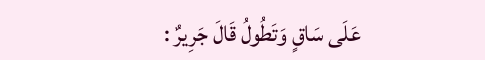عَلَى سَاقٍ وَتَطُولُ قَالَ جَرِيرٌ :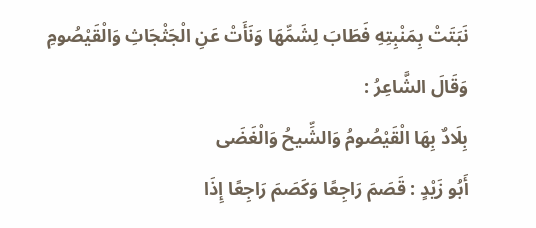نَبَتَتْ بِمَنْبِتِهِ فَطَابَ لِشَمِّهَا وَنَأَتْ عَنِ الْجَثْجَاثِ وَالْقَيْصُومِ
وَقَالَ الشَّاعِرُ :
بِلَادٌ بِهَا الْقَيْصُومُ وَالشِّيحُ وَالْغَضَى
أَبُو زَيْدٍ : قَصَمَ رَاجِعًا وَكَصَمَ رَاجِعًا إِذَا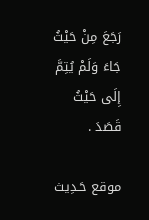رَجَعَ مِنْ حَيْثُ جَاءَ وَلَمْ يُتِمَّ إِلَى حَيْثُ قَصَدَ .

موقع حَـدِيث